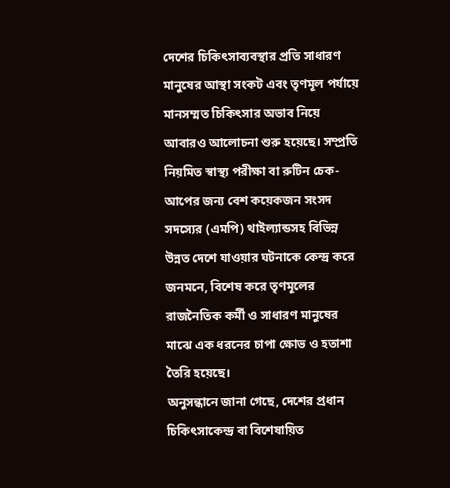দেশের চিকিৎসাব্যবস্থার প্রতি সাধারণ মানুষের আস্থা সংকট এবং তৃণমূল পর্যায়ে মানসম্মত চিকিৎসার অভাব নিয়ে আবারও আলোচনা শুরু হয়েছে। সম্প্রতি নিয়মিত স্বাস্থ্য পরীক্ষা বা রুটিন চেক-আপের জন্য বেশ কয়েকজন সংসদ সদস্যের (এমপি) থাইল্যান্ডসহ বিভিন্ন উন্নত দেশে যাওয়ার ঘটনাকে কেন্দ্র করে জনমনে, বিশেষ করে তৃণমূলের রাজনৈতিক কর্মী ও সাধারণ মানুষের মাঝে এক ধরনের চাপা ক্ষোভ ও হতাশা তৈরি হয়েছে।
অনুসন্ধানে জানা গেছে, দেশের প্রধান চিকিৎসাকেন্দ্র বা বিশেষায়িত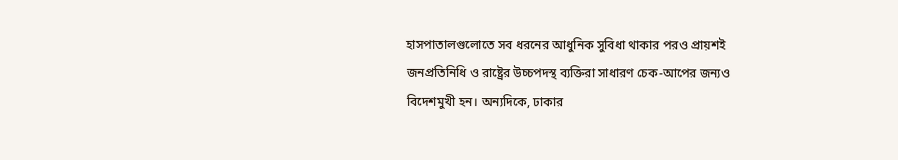হাসপাতালগুলোতে সব ধরনের আধুনিক সুবিধা থাকার পরও প্রায়শই জনপ্রতিনিধি ও রাষ্ট্রের উচ্চপদস্থ ব্যক্তিরা সাধারণ চেক-আপের জন্যও বিদেশমুখী হন। অন্যদিকে, ঢাকার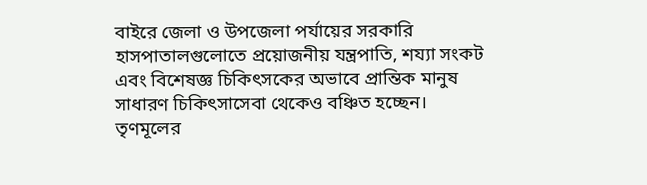বাইরে জেলা ও উপজেলা পর্যায়ের সরকারি হাসপাতালগুলোতে প্রয়োজনীয় যন্ত্রপাতি, শয্যা সংকট এবং বিশেষজ্ঞ চিকিৎসকের অভাবে প্রান্তিক মানুষ সাধারণ চিকিৎসাসেবা থেকেও বঞ্চিত হচ্ছেন।
তৃণমূলের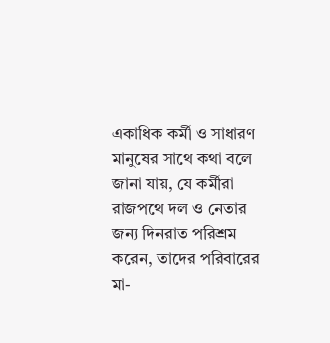একাধিক কর্মী ও সাধারণ মানুষের সাথে কথা বলে জানা যায়, যে কর্মীরা রাজপথে দল ও নেতার জন্য দিনরাত পরিশ্রম করেন, তাদের পরিবারের মা-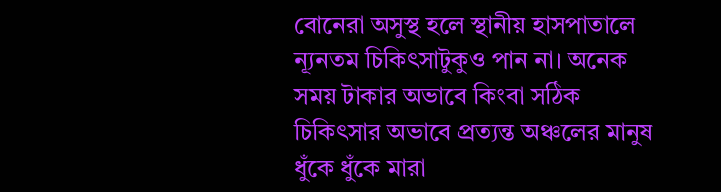বোনেরা অসুস্থ হলে স্থানীয় হাসপাতালে ন্যূনতম চিকিৎসাটুকুও পান না। অনেক সময় টাকার অভাবে কিংবা সঠিক চিকিৎসার অভাবে প্রত্যন্ত অঞ্চলের মানুষ ধুঁকে ধুঁকে মারা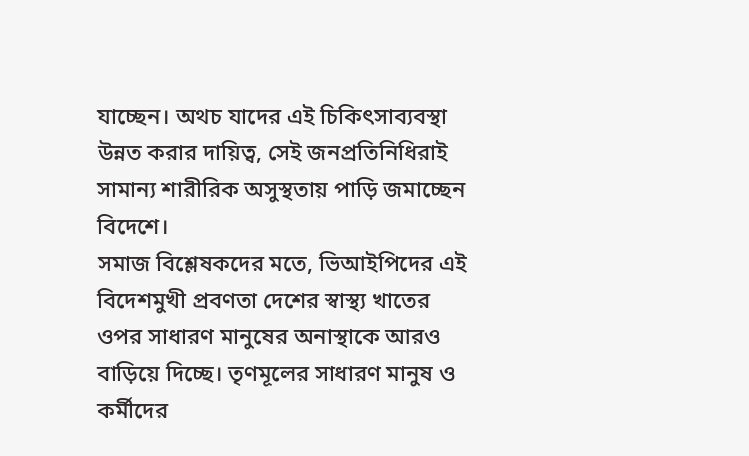যাচ্ছেন। অথচ যাদের এই চিকিৎসাব্যবস্থা উন্নত করার দায়িত্ব, সেই জনপ্রতিনিধিরাই সামান্য শারীরিক অসুস্থতায় পাড়ি জমাচ্ছেন বিদেশে।
সমাজ বিশ্লেষকদের মতে, ভিআইপিদের এই বিদেশমুখী প্রবণতা দেশের স্বাস্থ্য খাতের ওপর সাধারণ মানুষের অনাস্থাকে আরও বাড়িয়ে দিচ্ছে। তৃণমূলের সাধারণ মানুষ ও কর্মীদের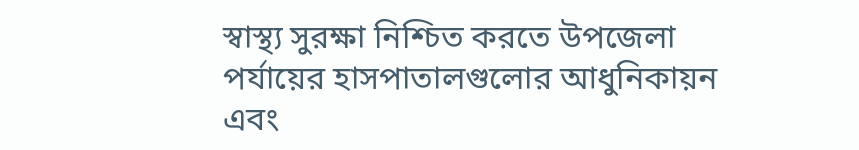স্বাস্থ্য সুরক্ষা নিশ্চিত করতে উপজেলা পর্যায়ের হাসপাতালগুলোর আধুনিকায়ন এবং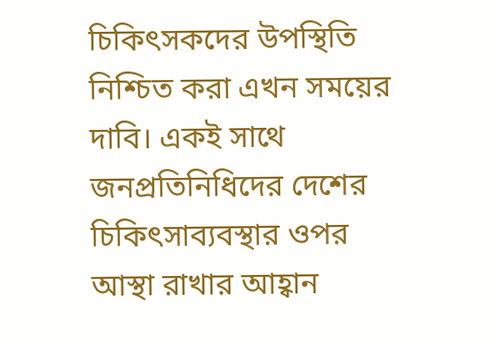চিকিৎসকদের উপস্থিতি নিশ্চিত করা এখন সময়ের দাবি। একই সাথে জনপ্রতিনিধিদের দেশের চিকিৎসাব্যবস্থার ওপর আস্থা রাখার আহ্বান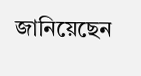জানিয়েছেন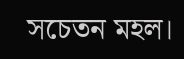সচেতন মহল।